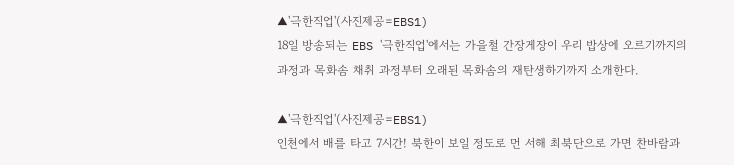▲'극한직업'(사진제공=EBS1)
18일 방송되는 EBS '극한직업'에서는 가을철 간장게장이 우리 밥상에 오르기까지의 과정과 목화솜 채취 과정부터 오래된 목화솜의 재탄생하기까지 소개한다.

▲'극한직업'(사진제공=EBS1)
인천에서 배를 타고 7시간! 북한이 보일 정도로 먼 서해 최북단으로 가면 찬바람과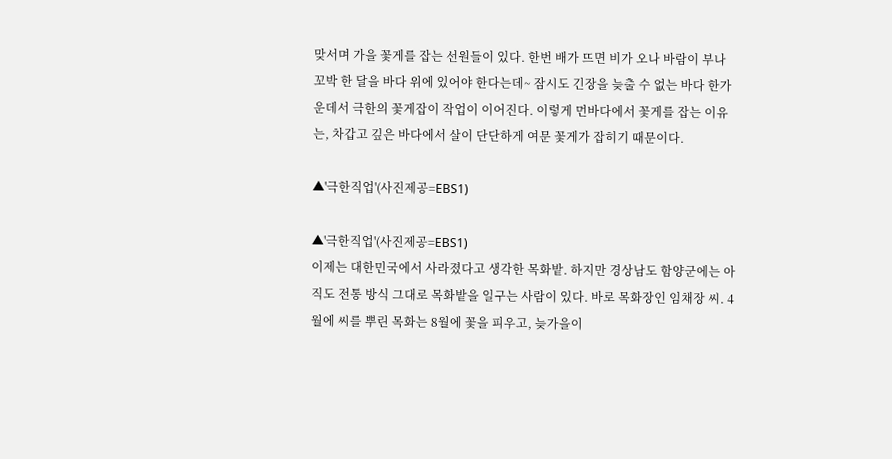맞서며 가을 꽃게를 잡는 선원들이 있다. 한번 배가 뜨면 비가 오나 바람이 부나 꼬박 한 달을 바다 위에 있어야 한다는데~ 잠시도 긴장을 늦출 수 없는 바다 한가운데서 극한의 꽃게잡이 작업이 이어진다. 이렇게 먼바다에서 꽃게를 잡는 이유는, 차갑고 깊은 바다에서 살이 단단하게 여문 꽃게가 잡히기 때문이다.

▲'극한직업'(사진제공=EBS1)

▲'극한직업'(사진제공=EBS1)
이제는 대한민국에서 사라졌다고 생각한 목화밭. 하지만 경상남도 함양군에는 아직도 전통 방식 그대로 목화밭을 일구는 사람이 있다. 바로 목화장인 임채장 씨. 4월에 씨를 뿌린 목화는 8월에 꽃을 피우고, 늦가을이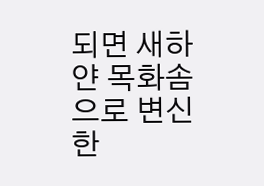되면 새하얀 목화솜으로 변신한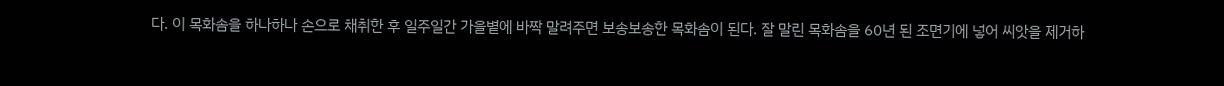다. 이 목화솜을 하나하나 손으로 채취한 후 일주일간 가을볕에 바짝 말려주면 보송보송한 목화솜이 된다. 잘 말린 목화솜을 60년 된 조면기에 넣어 씨앗을 제거하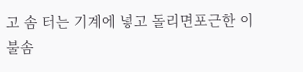고 솜 터는 기계에 넣고 돌리면포근한 이불솜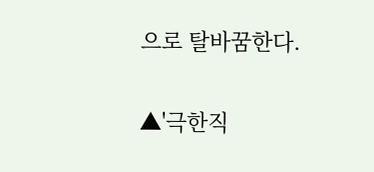으로 탈바꿈한다.

▲'극한직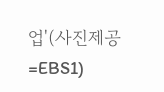업'(사진제공=EBS1)